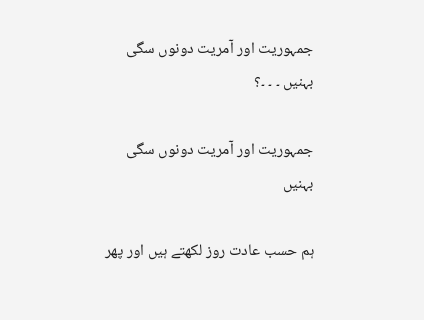جمہوریت اور آمریت دونوں سگی بہنیں ۔ ۔ ۔؟

جمہوریت اور آمریت دونوں سگی بہنیں

ہم حسب عادت روز لکھتے ہیں اور پھر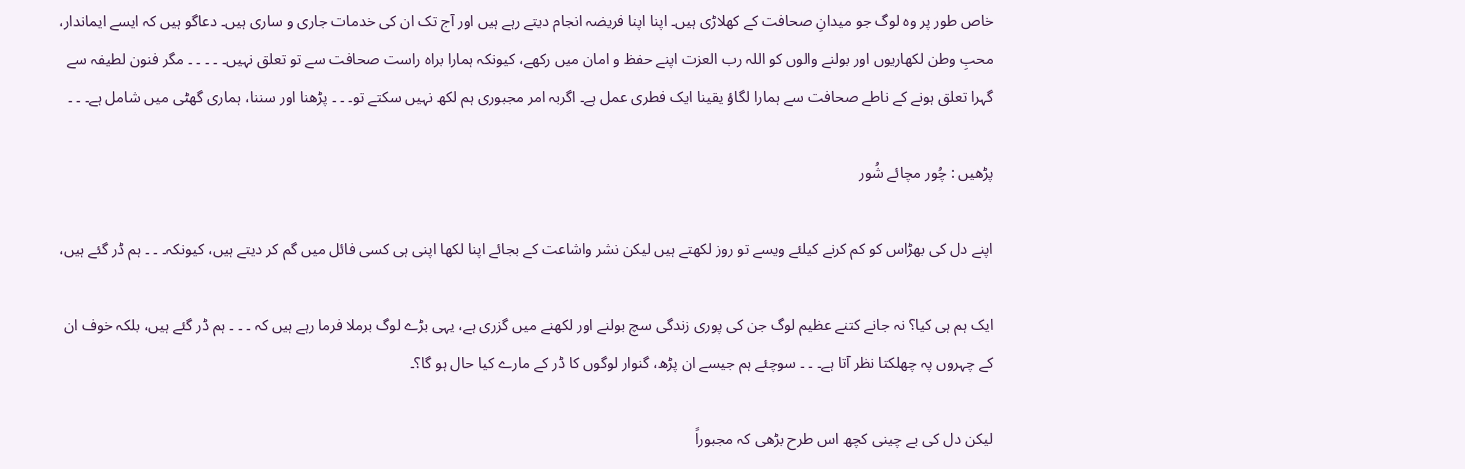خاص طور پر وہ لوگ جو میدانِ صحافت کے کھلاڑی ہیں۔ اپنا اپنا فریضہ انجام دیتے رہے ہیں اور آج تک ان کی خدمات جاری و ساری ہیں۔ دعاگو ہیں کہ ایسے ایماندار، محبِ وطن لکھاریوں اور بولنے والوں کو اللہ رب العزت اپنے حفظ و امان میں رکھے، کیونکہ ہمارا براہ راست صحافت سے تو تعلق نہیں۔ ۔ ۔ ۔ ۔ مگر فنون لطیفہ سے گہرا تعلق ہونے کے ناطے صحافت سے ہمارا لگاؤ یقینا ایک فطری عمل ہے۔ اگربہ امر مجبوری ہم لکھ نہیں سکتے تو۔ ۔ ۔ پڑھنا اور سننا، ہماری گھٹی میں شامل ہے۔ ۔ ۔

پڑھیں : چُور مچائے شُور

اپنے دل کی بھڑاس کو کم کرنے کیلئے ویسے تو روز لکھتے ہیں لیکن نشر واشاعت کے بجائے اپنا لکھا اپنی ہی کسی فائل میں گم کر دیتے ہیں، کیونکہ۔ ۔ ۔ ہم ڈر گئے ہیں،

ایک ہم ہی کیا؟ نہ جانے کتنے عظیم لوگ جن کی پوری زندگی سچ بولنے اور لکھنے میں گزری ہے، یہی بڑے لوگ برملا فرما رہے ہیں کہ ۔ ۔ ۔ ہم ڈر گئے ہیں، بلکہ خوف ان کے چہروں پہ چھلکتا نظر آتا ہے۔ ۔ ۔ سوچئے ہم جیسے ان پڑھ، گنوار لوگوں کا ڈر کے مارے کیا حال ہو گا؟۔

لیکن دل کی بے چینی کچھ اس طرح بڑھی کہ مجبوراً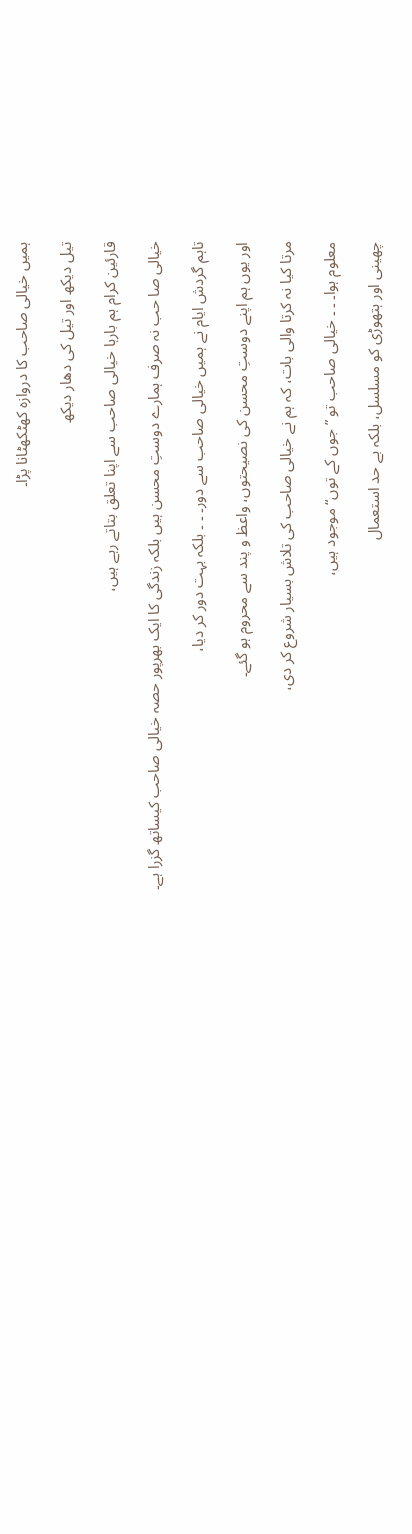ہمیں خیالی صاحب کا دروازہ کھٹکھٹانا پڑا۔

تیل دیکھ اور تیل کی دھار دیکھ

قارئین کرام ہم بارہا خیالی صاحب سے اپنا تعلق بتاتے رہے ہیں،

خیالی صا حب نہ صرف ہمارے دوستِ محسن ہیں بلکہ زندگی کا ایک بھرپور حصہ خیالی صاحب کیساتھ گزرا ہے۔

تاہم گردش ایام نے ہمیں خیالی صاحب سے دور۔ ۔ ۔ بلکہ بہت دور کر دیا،

اور یوں ہم اپنے دوستِ محسن کی نصیحتوں، واعظ و پند سے محروم ہو گئے۔

مرتا کیا نہ کرتا والی بات، کہ ہم نے خیالی صاحب کی تلاش بسیار شروع کر دی،

معلوم ہوا۔ ۔ ۔ خیالی صاحب تو ” جوں کے توں“ موجود ہیں،

چھینی اور ہتھوڑی کو مسلسل، بلکہ بے حد استعمال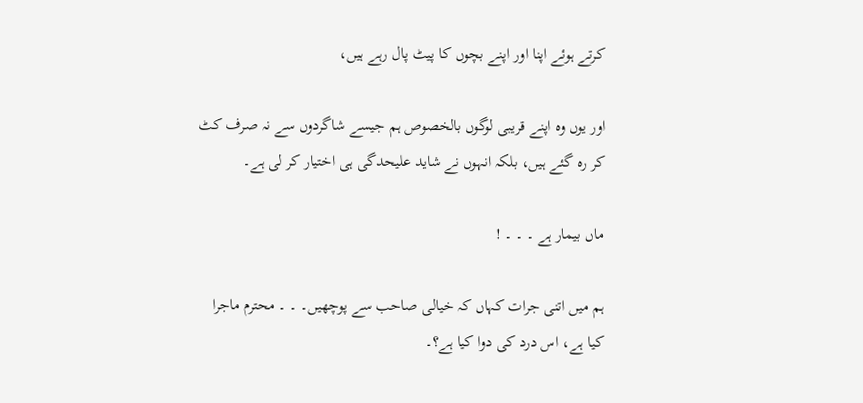کرتے ہوئے اپنا اور اپنے بچوں کا پیٹ پال رہے ہیں،

اور یوں وہ اپنے قریبی لوگوں بالخصوص ہم جیسے شاگردوں سے نہ صرف کٹ کر رہ گئے ہیں، بلکہ انہوں نے شاید علیحدگی ہی اختیار کر لی ہے۔

ماں بیمار ہے ۔ ۔ ۔ !

ہم میں اتنی جرات کہاں کہ خیالی صاحب سے پوچھیں۔ ۔ ۔ محترم ماجرا کیا ہے، اس درد کی دوا کیا ہے؟۔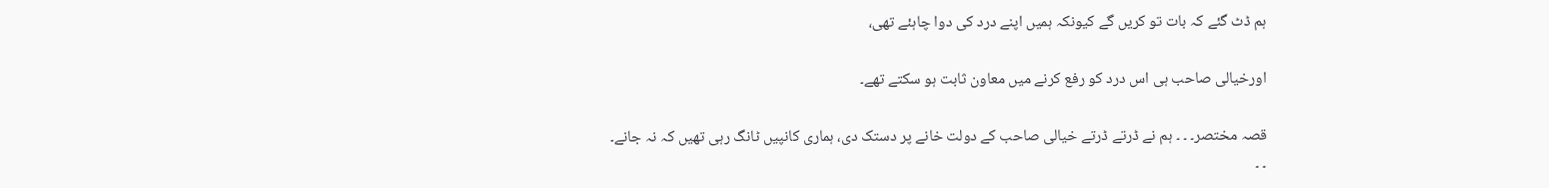ہم ڈٹ گئے کہ بات تو کریں گے کیونکہ ہمیں اپنے درد کی دوا چاہئے تھی،

اورخیالی صاحب ہی اس درد کو رفع کرنے میں معاون ثابت ہو سکتے تھے۔

قصہ مختصر۔ ۔ ۔ ہم نے ڈرتے ڈرتے خیالی صاحب کے دولت خانے پر دستک دی، ہماری کانپیں ٹانگ رہی تھیں کہ نہ جانے۔ ۔ ۔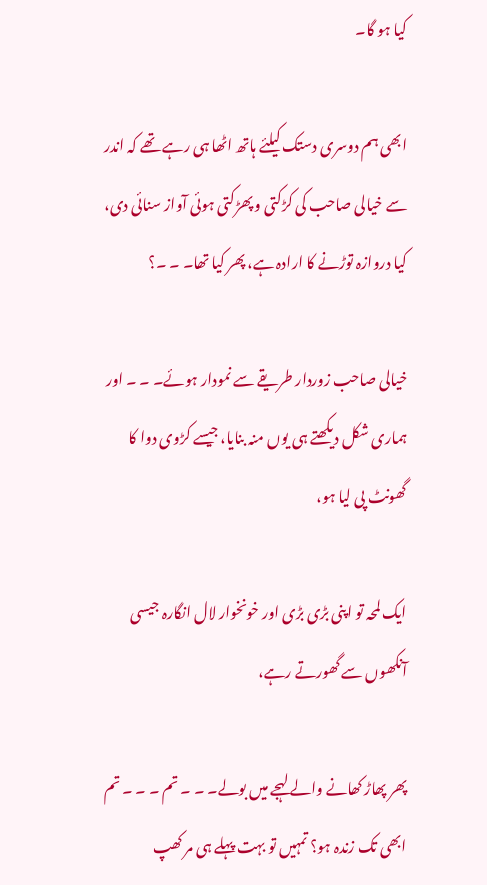کیا ہو گا۔

ابھی ہم دوسری دستک کیلئے ہاتھ اٹھا ہی رہے تھے کہ اندر سے خیالی صاحب کی کڑکتی و پھڑکتی ہوئی آواز سنائی دی، کیا دروازہ توڑنے کا ارادہ ہے، پھر کیا تھا۔ ۔ ۔؟

خیالی صاحب زوردار طریقے سے نمودار ہوئے۔ ۔ ۔ اور ہماری شکل دیکھتے ہی یوں منہ بنایا، جیسے کڑوی دوا کا گھونٹ پی لیا ہو،

ایک لمحہ تو اپنی بڑی بڑی اور خونخوار لال انگارہ جیسی آنکھوں سے گھورتے رہے،

پھر پھاڑ کھانے والے لہجے میں بولے۔ ۔ ۔ تم ۔ ۔ ۔ تم ابھی تک زندہ ہو؟ تمہیں تو بہت پہلے ہی مر کھپ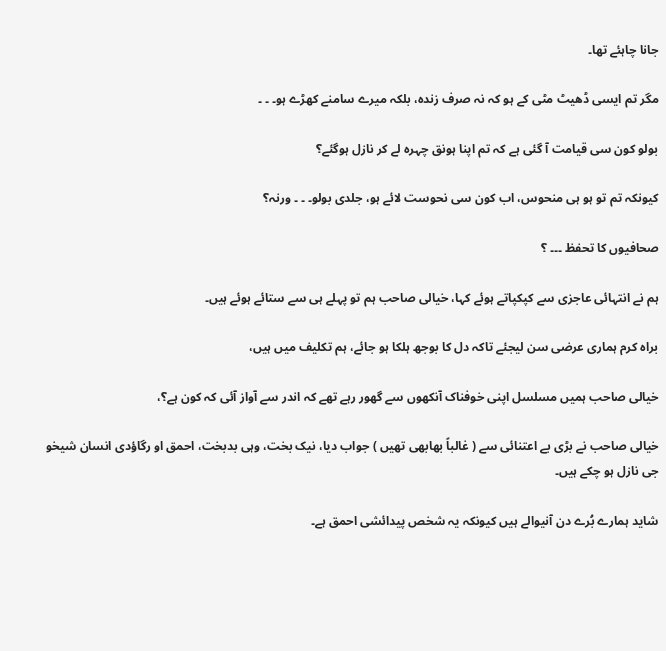جانا چاہئے تھا۔

مگر تم ایسی ڈھیٹ مٹی کے ہو کہ نہ صرف زندہ، بلکہ میرے سامنے کھڑے ہو۔ ۔ ۔

بولو کون سی قیامت آ گئی ہے کہ تم اپنا ہونق چہرہ لے کر نازل ہوگئے؟

کیونکہ تم تو ہو ہی منحوس، اب کون سی نحوست لائے ہو، جلدی بولو۔ ۔ ۔ ورنہ؟

صحافیوں کا تحفظ ۔۔۔ ؟

ہم نے انتہائی عاجزی سے کپکپاتے ہوئے کہا، خیالی صاحب ہم تو پہلے ہی سے ستائے ہوئے ہیں۔

براہ کرم ہماری عرضی سن لیجئے تاکہ دل کا بوجھ ہلکا ہو جائے، ہم تکلیف میں ہیں،

خیالی صاحب ہمیں مسلسل اپنی خوفناک آنکھوں سے گھور رہے تھے کہ اندر سے آواز آئی کہ کون ہے؟،

خیالی صاحب نے بڑی بے اعتنائی سے ( غالباً بھابھی تھیں ) جواب دیا، نیک بخت، وہی بدبخت، احمق او رگاؤدی انسان شیخو جی نازل ہو چکے ہیں۔

شاید ہمارے بُرے دن آنیوالے ہیں کیونکہ یہ شخص پیدائشی احمق ہے۔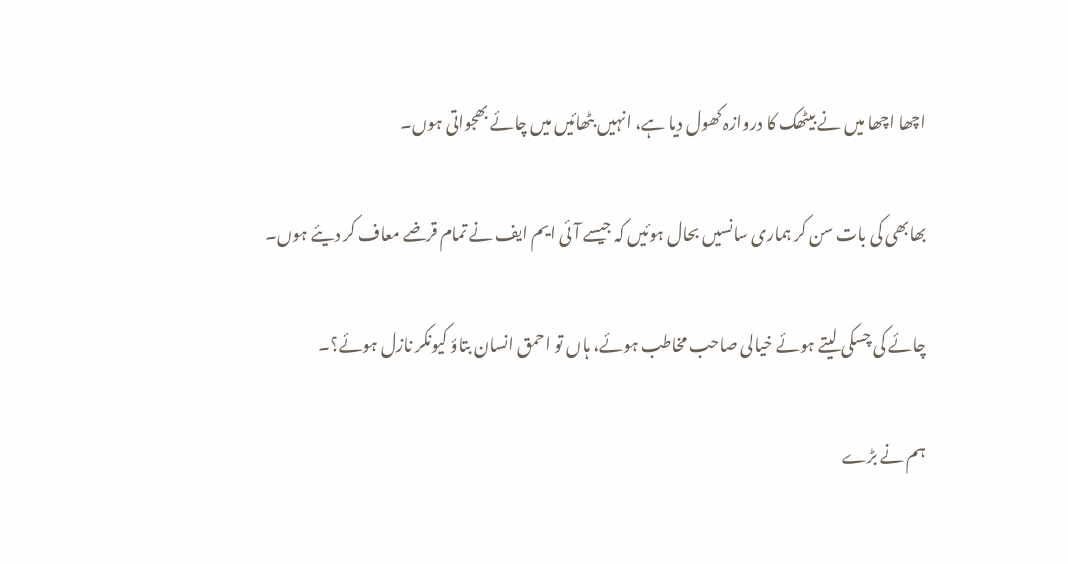اچھا اچھا میں نے بیٹھک کا دروازہ کھول دیا ہے، انہیں بٹھائیں میں چائے بھجواتی ہوں۔

بھابھی کی بات سن کر ہماری سانسیں بحال ہوئیں کہ جیسے آئی ایم ایف نے تمام قرضے معاف کر دیئے ہوں۔

چائے کی چسکی لیتے ہوئے خیالی صاحب مخاطب ہوئے، ہاں تو احمق انسان بتاؤ کیونکر نازل ہوئے؟۔

ہم نے بڑے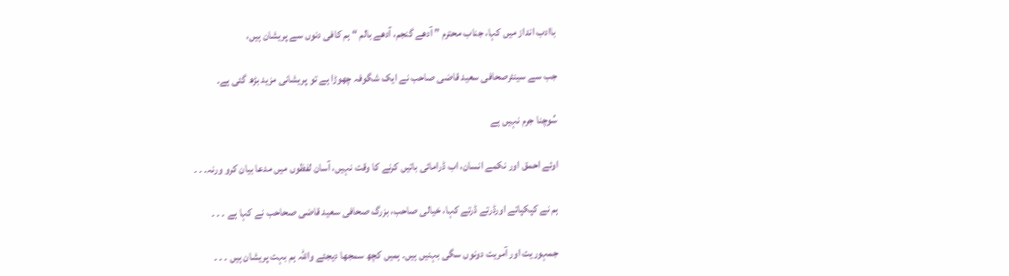باادب انداز میں کہا، جناب محترم ” آدھے گنجم، آدھے بالم “ ہم کافی دنوں سے پریشان ہیں،

جب سے سینئرصحافی سعید قاضی صاحب نے ایک شگوفہ چھوڑا ہے تو پریشانی مزید بڑھ گئی ہے۔

سُوچنا جرم نہیں ہے

اوئے احمق اور نکمے انسان، اب ڈرامائی باتیں کرنے کا وقت نہیں، آسان لفظوں میں مدعا بیان کرو ورنہ۔ ۔ ۔

ہم نے کپکپاتے اورڈرتے ڈرتے کہا، خیالی صاحب، بزرگ صحافی سعید قاضی صحاحب نے کہا ہے ۔ ۔ ۔

جمہوریت اور آمریت دونوں سگی بہنیں ہیں۔ ہمیں کچھ سمجھا دیجئے واللہ ہم بہت پریشان ہیں ۔ ۔ ۔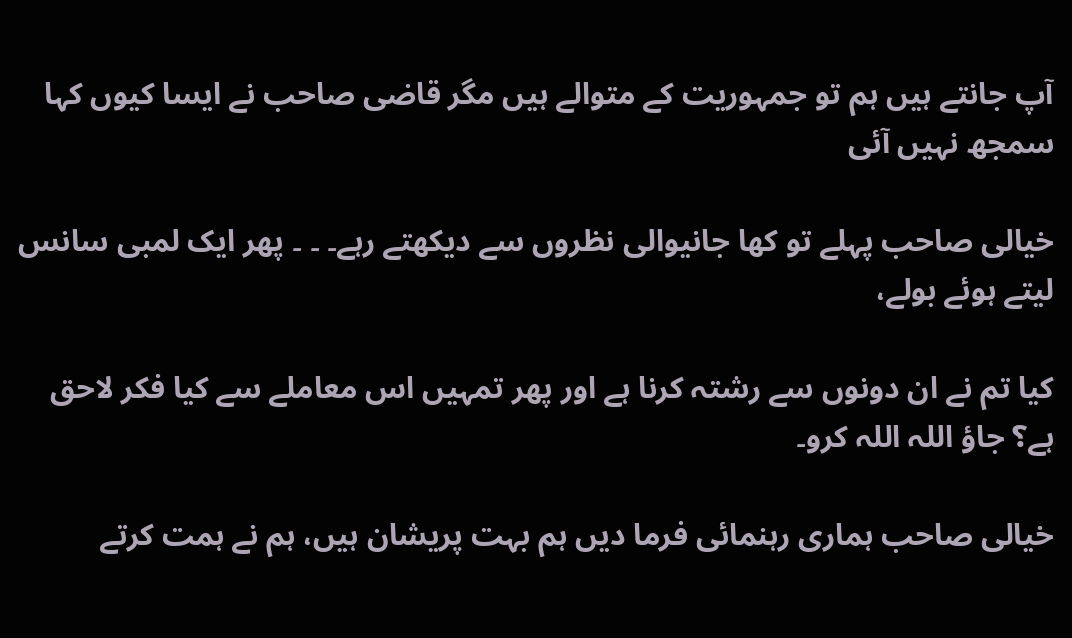آپ جانتے ہیں ہم تو جمہوریت کے متوالے ہیں مگر قاضی صاحب نے ایسا کیوں کہا سمجھ نہیں آئی

خیالی صاحب پہلے تو کھا جانیوالی نظروں سے دیکھتے رہے۔ ۔ ۔ پھر ایک لمبی سانس لیتے ہوئے بولے،

کیا تم نے ان دونوں سے رشتہ کرنا ہے اور پھر تمہیں اس معاملے سے کیا فکر لاحق ہے؟ جاؤ اللہ اللہ کرو۔

خیالی صاحب ہماری رہنمائی فرما دیں ہم بہت پریشان ہیں، ہم نے ہمت کرتے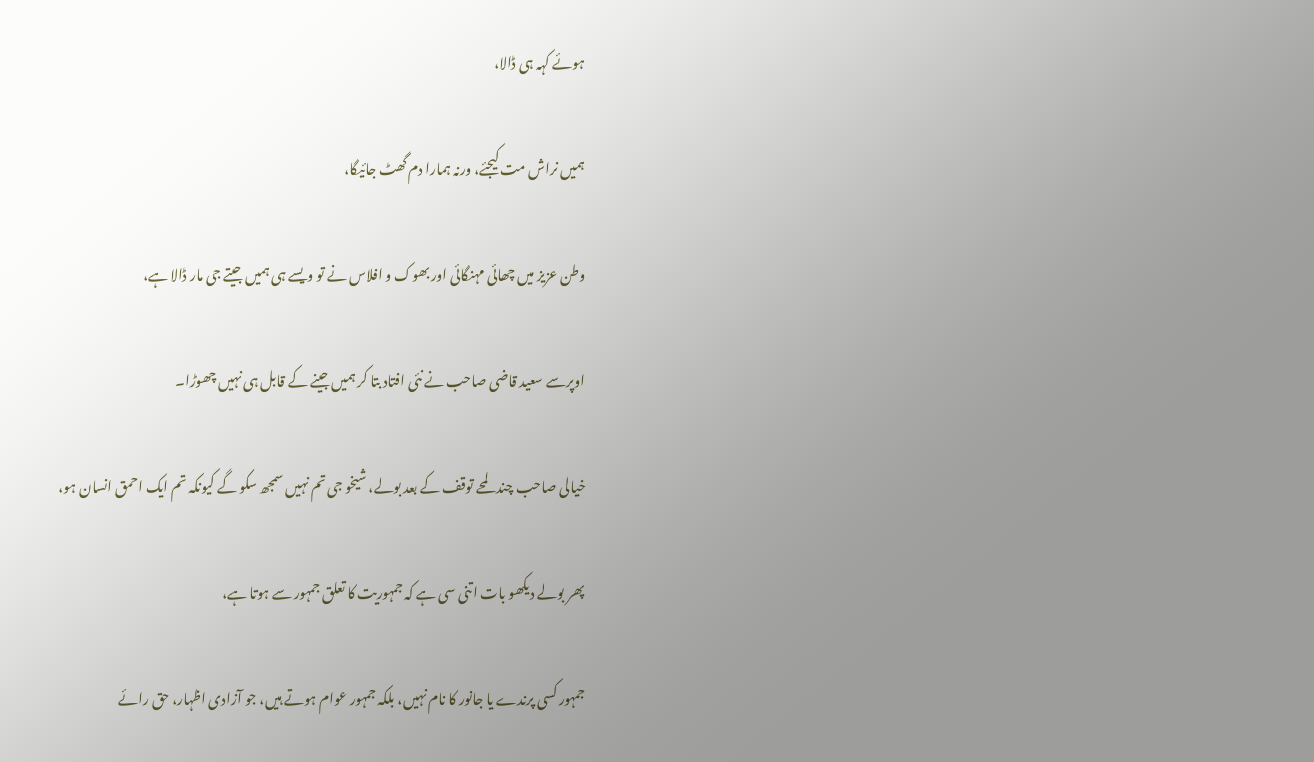ہوئے کہہ ہی ڈالا،

ہمیں نراش مت کیجئے، ورنہ ہمارا دم گھٹ جائیگا،

وطن عزیز میں چھائی مہنگائی اور بھوک و افلاس نے تو ویسے ہی ہمیں جیتے جی مار ڈالا ہے،

اوپرسے سعید قاضی صاحب نے نئی افتاد بتا کر ہمیں جینے کے قابل ہی نہیں چھوڑا۔

خیالی صاحب چند لمحے توقف کے بعد بولے، شیخو جی تم نہیں سمجھ سکو گے کیونکہ تم ایک احمق انسان ہو،

پھر بولے دیکھو بات اتنی سی ہے کہ جمہوریت کا تعلق جمہور سے ہوتا ہے،

جمہور کسی پرندے یا جانور کا نام نہیں، بلکہ جمہور عوام ہوتے ہیں، جو آزادی اظہار، حق رائے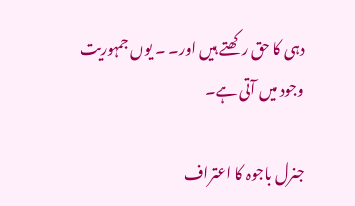دہی کا حق رکھتے ہیں اور۔ ۔ یوں جمہوریت وجود میں آتی ہے۔

جنرل باجوہ کا اعتراف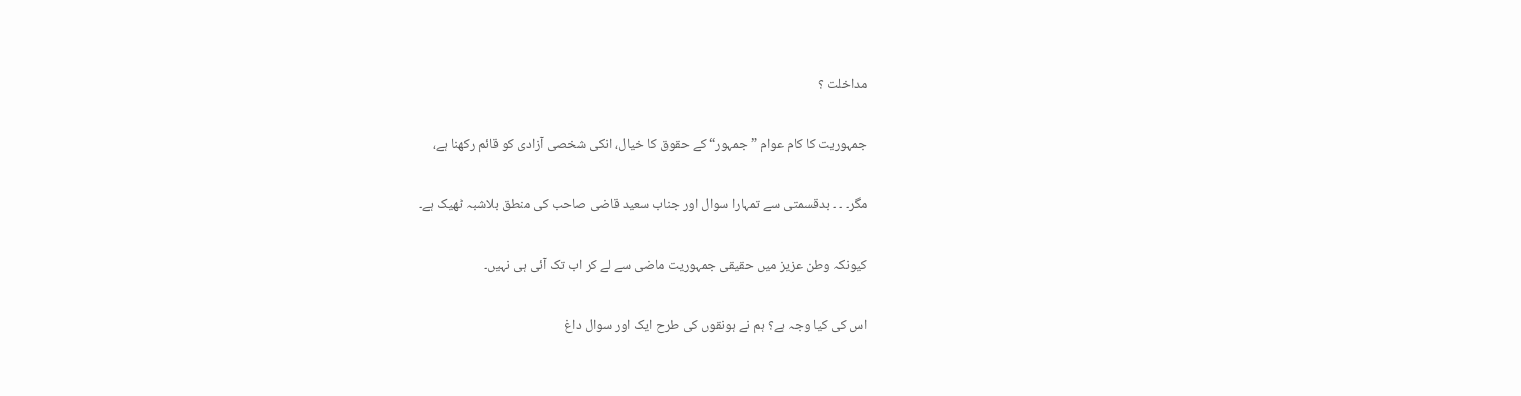مداخلت ؟

جمہوریت کا کام عوام ” جمہور“ کے حقوق کا خیال، انکی شخصی آزادی کو قائم رکھنا ہے،

مگر۔ ۔ ۔ بدقسمتی سے تمہارا سوال اور جناب سعید قاضی صاحب کی منطق بلاشبہ ٹھیک ہے۔

کیونکہ وطن عزیز میں حقیقی جمہوریت ماضی سے لے کر اب تک آئی ہی نہیں۔

اس کی کیا وجہ ہے؟ ہم نے ہونقوں کی طرح ایک اور سوال داغ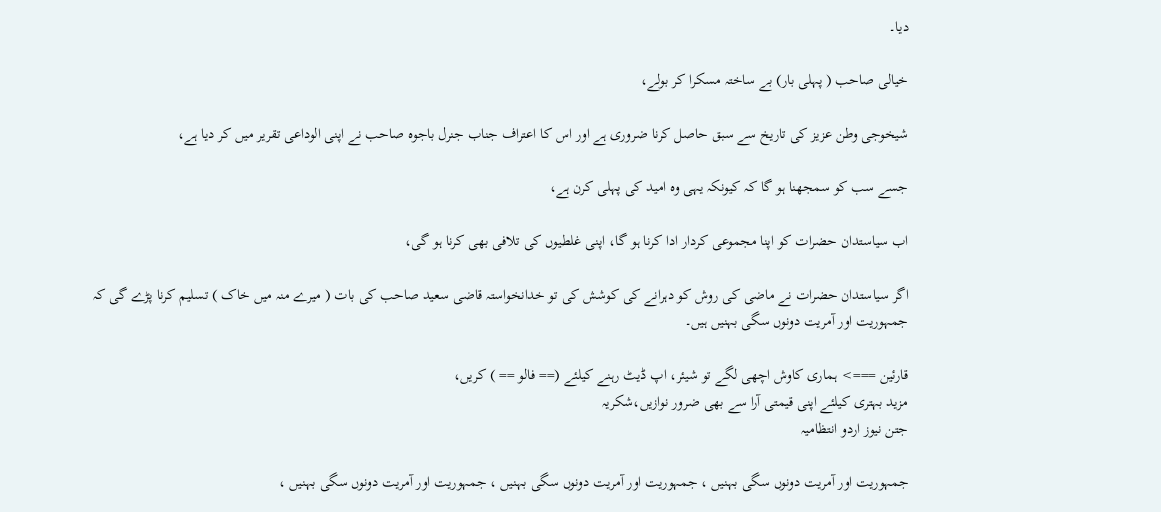دیا۔

خیالی صاحب ( پہلی بار) بے ساختہ مسکرا کر بولے،

شیخوجی وطن عزیز کی تاریخ سے سبق حاصل کرنا ضروری ہے اور اس کا اعتراف جناب جنرل باجوہ صاحب نے اپنی الوداعی تقریر میں کر دیا ہے،

جسے سب کو سمجھنا ہو گا کہ کیونکہ یہی وہ امید کی پہلی کرن ہے،

اب سیاستدان حضرات کو اپنا مجموعی کردار ادا کرنا ہو گا، اپنی غلطیوں کی تلافی بھی کرنا ہو گی،

اگر سیاستدان حضرات نے ماضی کی روش کو دہرانے کی کوشش کی تو خدانخواستہ قاضی سعید صاحب کی بات ( میرے منہ میں خاک ) تسلیم کرنا پڑے گی کہ جمہوریت اور آمریت دونوں سگی بہنیں ہیں۔

قارئین ===> ہماری کاوش اچھی لگے تو شیئر، اپ ڈیٹ رہنے کیلئے (== فالو == ) کریں،
مزید بہتری کیلئے اپنی قیمتی آرا سے بھی ضرور نوازیں،شکریہ
جتن نیوز اردو انتظامیہ

جمہوریت اور آمریت دونوں سگی بہنیں ، جمہوریت اور آمریت دونوں سگی بہنیں ، جمہوریت اور آمریت دونوں سگی بہنیں ،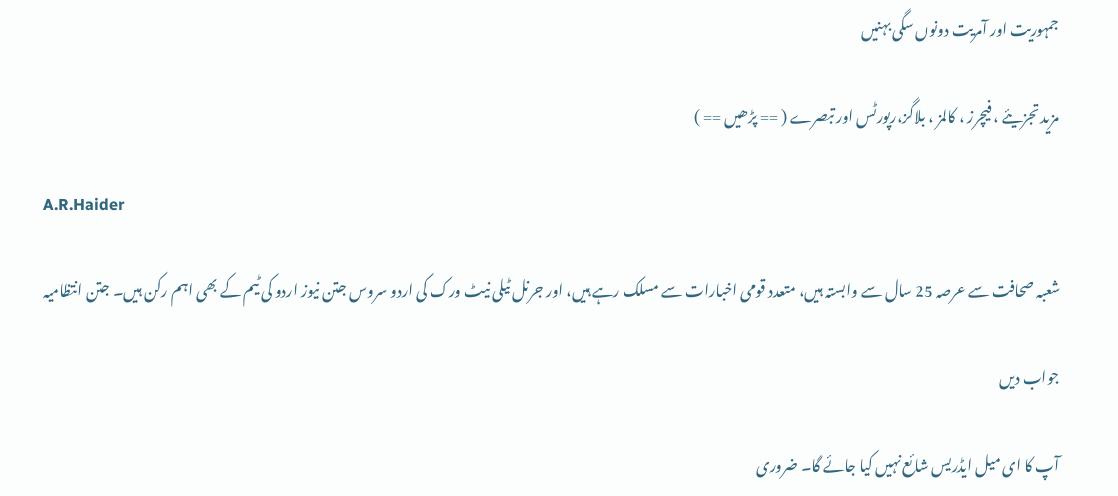جمہوریت اور آمریت دونوں سگی بہنیں

مزید تجزیئے ، فیچرز ، کالمز ، بلاگز،رپورٹس اور تبصرے ( == پڑھیں == )

A.R.Haider

شعبہ صحافت سے عرصہ 25 سال سے وابستہ ہیں، متعدد قومی اخبارات سے مسلک رہے ہیں، اور جرنل ٹیلی نیٹ ورک کی اردو سروس جتن نیوز اردو کی ٹیم کے بھی اہم رکن ہیں۔ جتن انتظامیہ

جواب دیں

آپ کا ای میل ایڈریس شائع نہیں کیا جائے گا۔ ضروری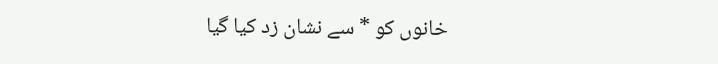خانوں کو * سے نشان زد کیا گیا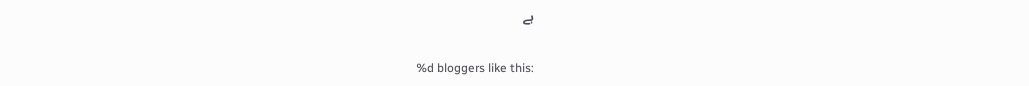ہے

%d bloggers like this: